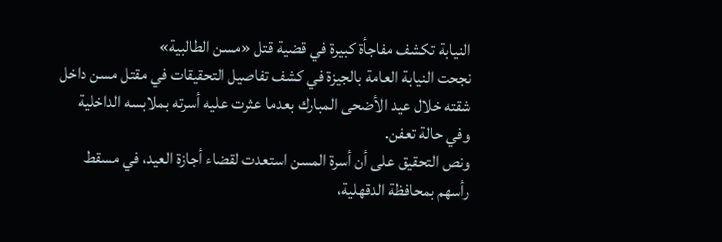النيابة تكشف مفاجأة كبيرة في قضية قتل «مسن الطالبية»
نجحت النيابة العامة بالجيزة في كشف تفاصيل التحقيقات في مقتل مسن داخل شقته خلال عيد الأضحى المبارك بعدما عثرت عليه أسرته بملابسه الداخلية وفي حالة تعفن.
ونص التحقيق على أن أسرة المسن استعدت لقضاء أجازة العيد، في مسقط رأسهم بمحافظة الدقهلية،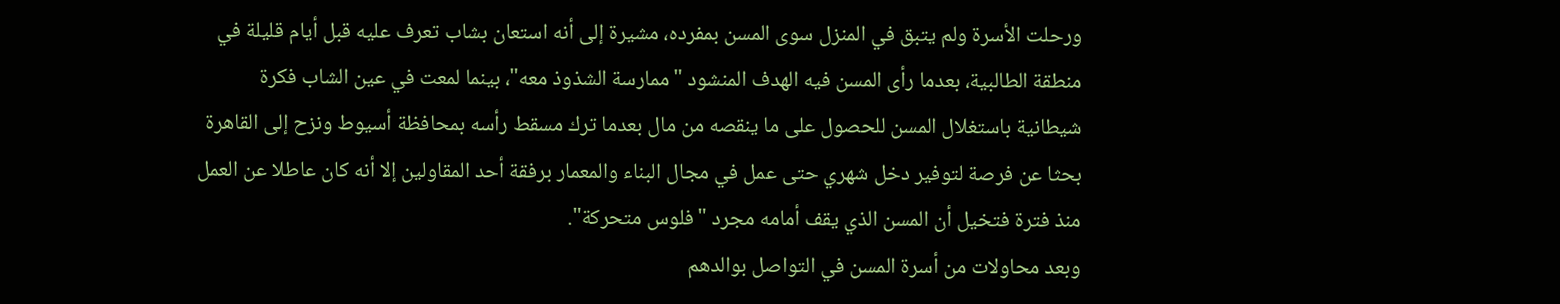ورحلت الأسرة ولم يتبق في المنزل سوى المسن بمفرده، مشيرة إلى أنه استعان بشاب تعرف عليه قبل أيام قليلة في منطقة الطالبية، بعدما رأى المسن فيه الهدف المنشود "ممارسة الشذوذ معه"، بينما لمعت في عين الشاب فكرة شيطانية باستغلال المسن للحصول على ما ينقصه من مال بعدما ترك مسقط رأسه بمحافظة أسيوط ونزح إلى القاهرة بحثا عن فرصة لتوفير دخل شهري حتى عمل في مجال البناء والمعمار برفقة أحد المقاولين إلا أنه كان عاطلا عن العمل منذ فترة فتخيل أن المسن الذي يقف أمامه مجرد "فلوس متحركة".
وبعد محاولات من أسرة المسن في التواصل بوالدهم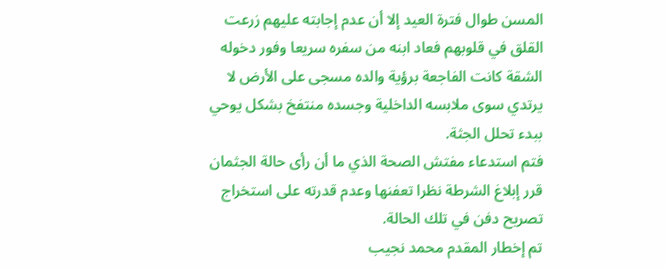المسن طوال فترة العيد إلا أن عدم إجابته عليهم زرعت القلق في قلوبهم فعاد ابنه من سفره سريعا وفور دخوله الشقة كانت الفاجعة برؤية والده مسجى على الأرض لا يرتدي سوى ملابسه الداخلية وجسده منتفخ بشكل يوحي ببدء تحلل الجثة.
فتم استدعاء مفتش الصحة الذي ما أن رأى حالة الجثمان قرر إبلاغ الشرطة نظرا تعفنها وعدم قدرته على استخراج تصريح دفن في تلك الحالة.
تم إخطار المقدم محمد نجيب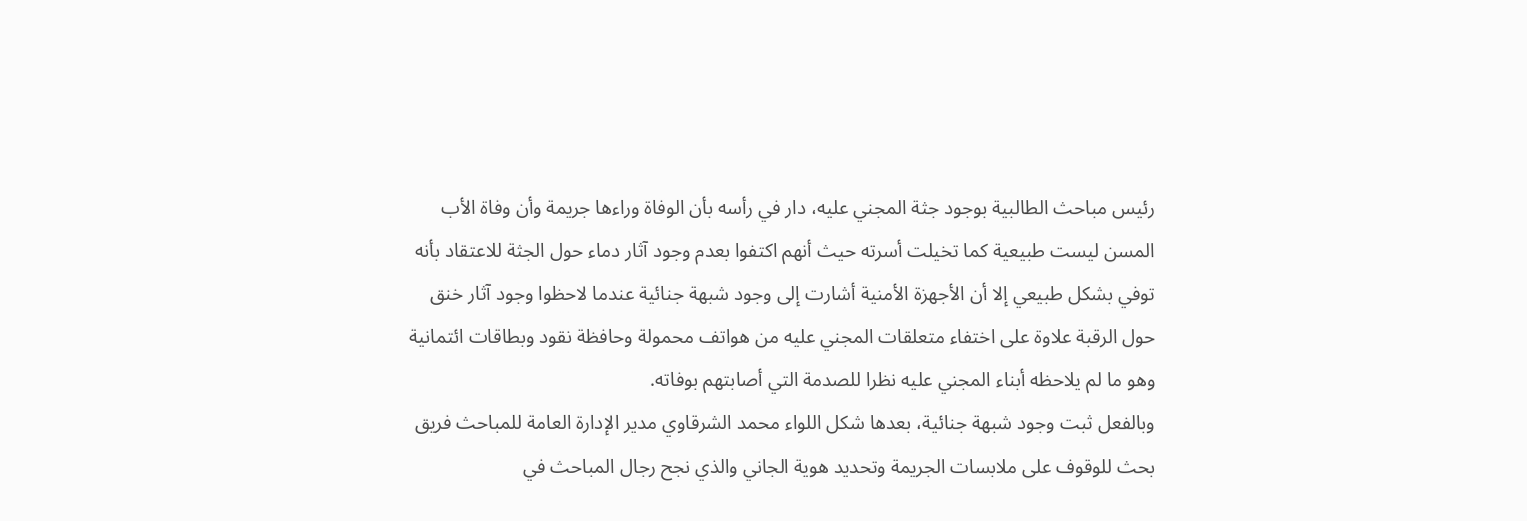رئيس مباحث الطالبية بوجود جثة المجني عليه، دار في رأسه بأن الوفاة وراءها جريمة وأن وفاة الأب المسن ليست طبيعية كما تخيلت أسرته حيث أنهم اكتفوا بعدم وجود آثار دماء حول الجثة للاعتقاد بأنه توفي بشكل طبيعي إلا أن الأجهزة الأمنية أشارت إلى وجود شبهة جنائية عندما لاحظوا وجود آثار خنق حول الرقبة علاوة على اختفاء متعلقات المجني عليه من هواتف محمولة وحافظة نقود وبطاقات ائتمانية وهو ما لم يلاحظه أبناء المجني عليه نظرا للصدمة التي أصابتهم بوفاته.
وبالفعل ثبت وجود شبهة جنائية، بعدها شكل اللواء محمد الشرقاوي مدير الإدارة العامة للمباحث فريق بحث للوقوف على ملابسات الجريمة وتحديد هوية الجاني والذي نجح رجال المباحث في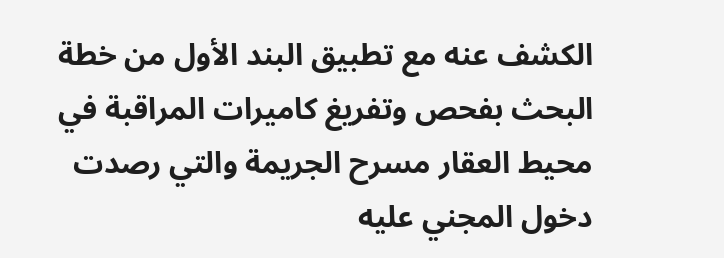الكشف عنه مع تطبيق البند الأول من خطة البحث بفحص وتفريغ كاميرات المراقبة في محيط العقار مسرح الجريمة والتي رصدت دخول المجني عليه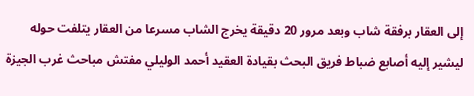إلى العقار برفقة شاب وبعد مرور 20 دقيقة يخرج الشاب مسرعا من العقار يتلفت حوله ليشير إليه أصابع ضباط فريق البحث بقيادة العقيد أحمد الوليلي مفتش مباحث غرب الجيزة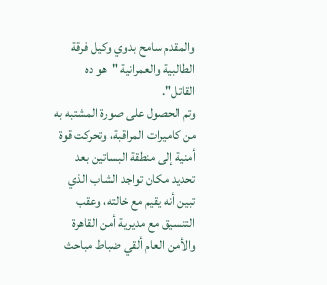والمقدم سامح بدوي وكيل فرقة الطالبية والعمرانية "هو ده القاتل".
وتم الحصول على صورة المشتبه به من كاميرات المراقبة، وتحركت قوة أمنية إلى منطقة البساتين بعد تحديد مكان تواجد الشاب الذي تبين أنه يقيم مع خالته، وعقب التنسيق مع مديرية أمن القاهرة والأمن العام ألقي ضباط مباحث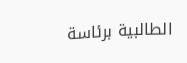الطالبية برئاسة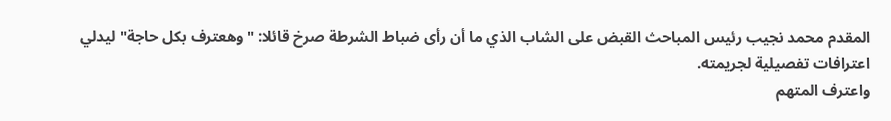المقدم محمد نجيب رئيس المباحث القبض على الشاب الذي ما أن رأى ضباط الشرطة صرخ قائلا: "وهعترف بكل حاجة" ليدلي اعترافات تفصيلية لجريمته.
واعترف المتهم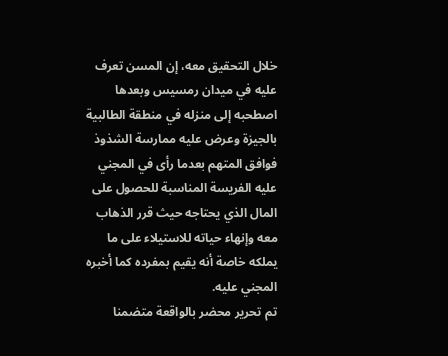خلال التحقيق معه، إن المسن تعرف عليه في ميدان رمسيس وبعدها اصطحبه إلى منزله في منطقة الطالبية بالجيزة وعرض عليه ممارسة الشذوذ فوافق المتهم بعدما رأى في المجني عليه الفريسة المناسبة للحصول على المال الذي يحتاجه حيث قرر الذهاب معه وإنهاء حياته للاستيلاء على ما يملكه خاصة أنه يقيم بمفرده كما أخبره المجني عليه.
تم تحرير محضر بالواقعة متضمنا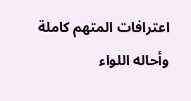اعترافات المتهم كاملة وأحاله اللواء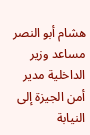هشام أبو النصر مساعد وزير الداخلية مدير أمن الجيزة إلى النيابة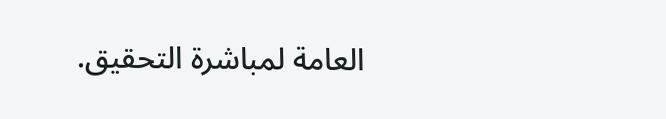العامة لمباشرة التحقيق.